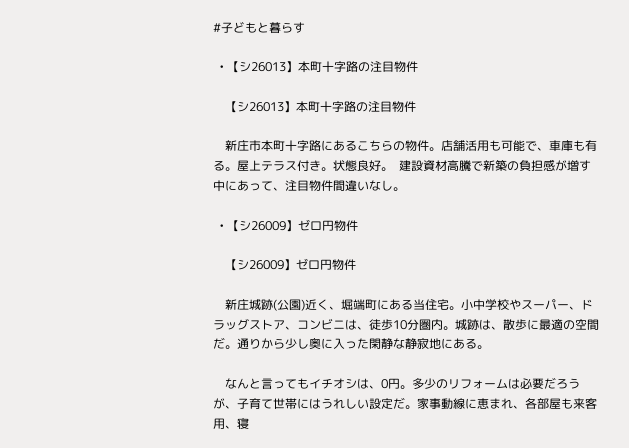#子どもと暮らす

  • 【シ26013】本町十字路の注目物件

    【シ26013】本町十字路の注目物件

    新庄市本町十字路にあるこちらの物件。店舗活用も可能で、車庫も有る。屋上テラス付き。状態良好。  建設資材高騰で新築の負担感が増す中にあって、注目物件間違いなし。

  • 【シ26009】ゼロ円物件

    【シ26009】ゼロ円物件

    新庄城跡(公園)近く、堀端町にある当住宅。小中学校やスーパー、ドラッグストア、コンビニは、徒歩10分圏内。城跡は、散歩に最適の空間だ。通りから少し奥に入った閑静な静寂地にある。

    なんと言ってもイチオシは、0円。多少のリフォームは必要だろうが、子育て世帯にはうれしい設定だ。家事動線に恵まれ、各部屋も来客用、寝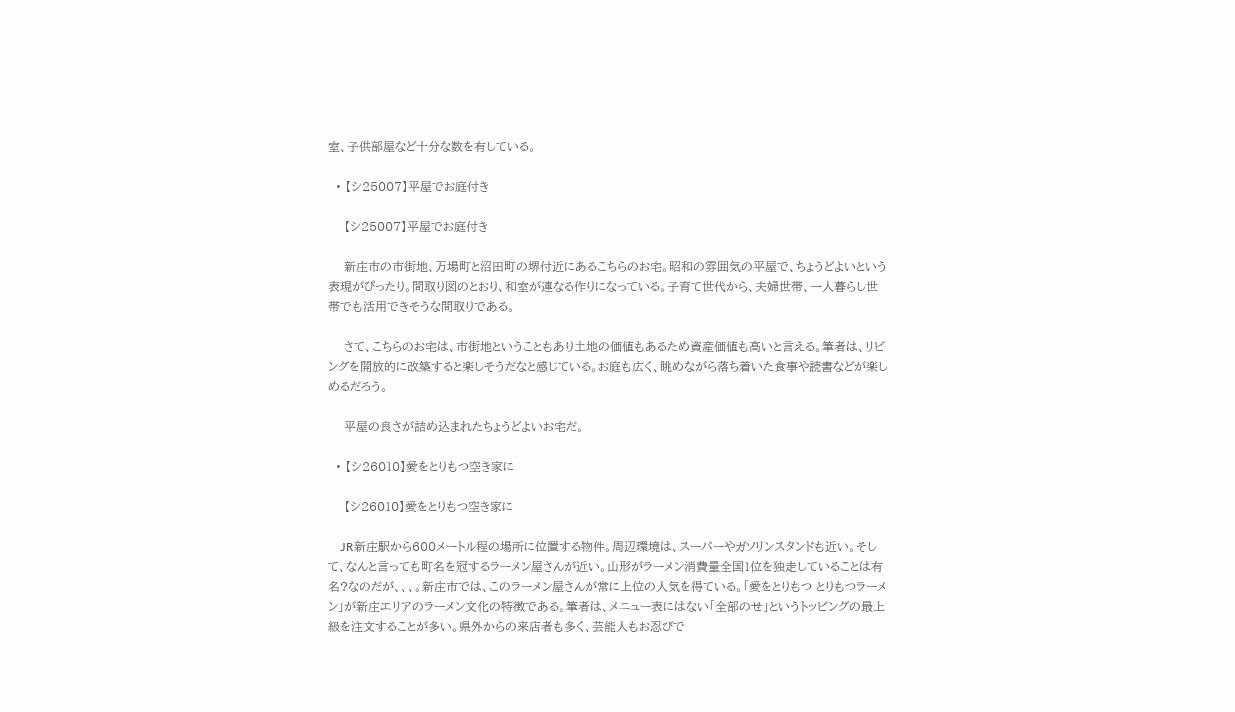室、子供部屋など十分な数を有している。

  • 【シ25007】平屋でお庭付き

    【シ25007】平屋でお庭付き

    新庄市の市街地、万場町と沼田町の堺付近にあるこちらのお宅。昭和の雰囲気の平屋で、ちょうどよいという表現がぴったり。間取り図のとおり、和室が連なる作りになっている。子育て世代から、夫婦世帯、一人暮らし世帯でも活用できそうな間取りである。

    さて、こちらのお宅は、市街地ということもあり土地の価値もあるため資産価値も高いと言える。筆者は、リビングを開放的に改築すると楽しそうだなと感じている。お庭も広く、眺めながら落ち着いた食事や読書などが楽しめるだろう。

    平屋の良さが詰め込まれたちょうどよいお宅だ。

  • 【シ26010】愛をとりもつ空き家に

    【シ26010】愛をとりもつ空き家に

    JR新庄駅から600メートル程の場所に位置する物件。周辺環境は、スーパーやガソリンスタンドも近い。そして、なんと言っても町名を冠するラーメン屋さんが近い。山形がラーメン消費量全国1位を独走していることは有名?なのだが、、、。新庄市では、このラーメン屋さんが常に上位の人気を得ている。「愛をとりもつ とりもつラーメン」が新庄エリアのラーメン文化の特徴である。筆者は、メニュー表にはない「全部のせ」というトッピングの最上級を注文することが多い。県外からの来店者も多く、芸能人もお忍びで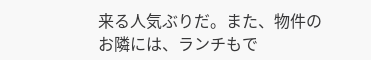来る人気ぶりだ。また、物件のお隣には、ランチもで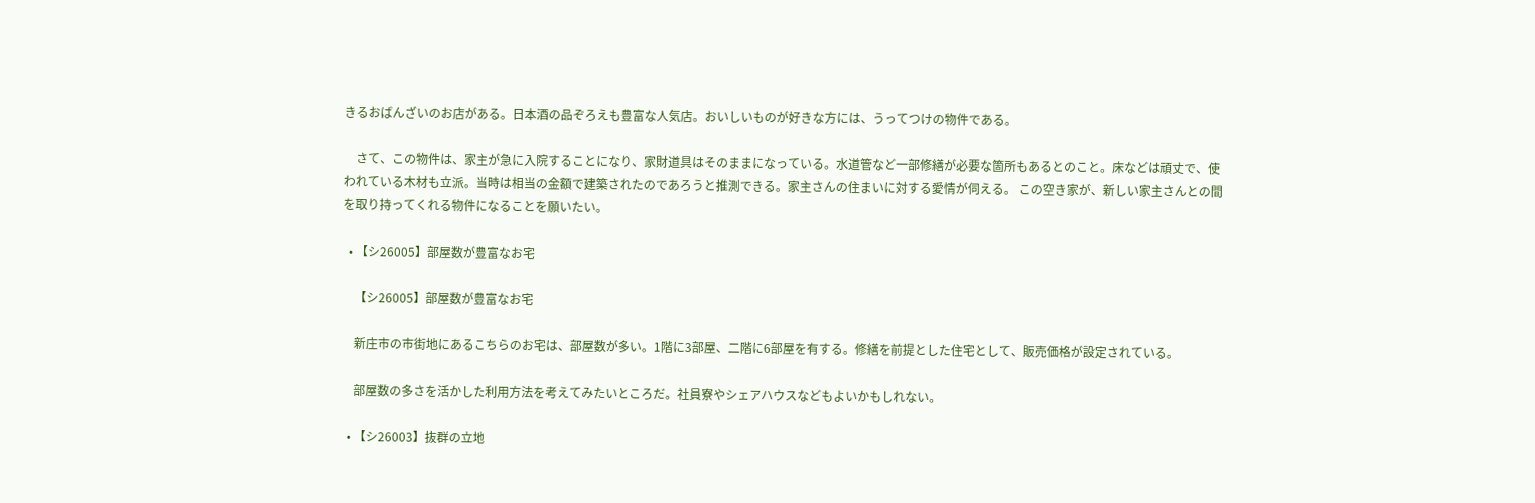きるおばんざいのお店がある。日本酒の品ぞろえも豊富な人気店。おいしいものが好きな方には、うってつけの物件である。

    さて、この物件は、家主が急に入院することになり、家財道具はそのままになっている。水道管など一部修繕が必要な箇所もあるとのこと。床などは頑丈で、使われている木材も立派。当時は相当の金額で建築されたのであろうと推測できる。家主さんの住まいに対する愛情が伺える。 この空き家が、新しい家主さんとの間を取り持ってくれる物件になることを願いたい。

  • 【シ26005】部屋数が豊富なお宅

    【シ26005】部屋数が豊富なお宅

    新庄市の市街地にあるこちらのお宅は、部屋数が多い。1階に3部屋、二階に6部屋を有する。修繕を前提とした住宅として、販売価格が設定されている。

    部屋数の多さを活かした利用方法を考えてみたいところだ。社員寮やシェアハウスなどもよいかもしれない。

  • 【シ26003】抜群の立地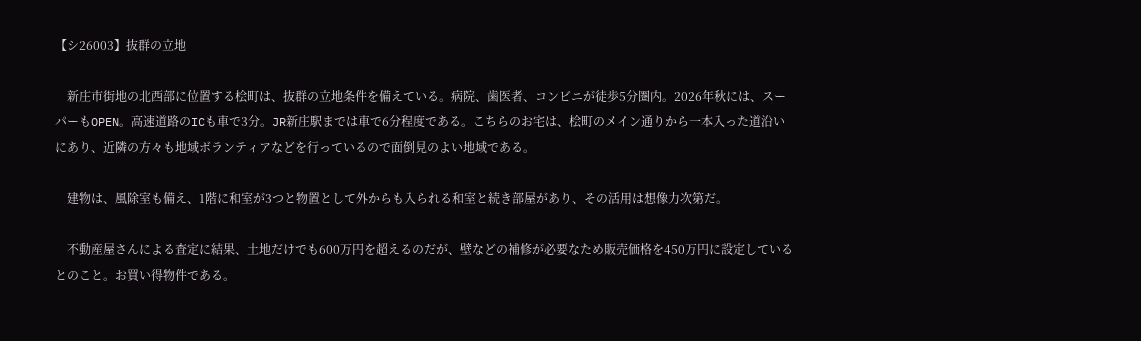【シ26003】抜群の立地

    新庄市街地の北西部に位置する桧町は、抜群の立地条件を備えている。病院、歯医者、コンビニが徒歩5分圏内。2026年秋には、スーパーもOPEN。高速道路のICも車で3分。JR新庄駅までは車で6分程度である。こちらのお宅は、桧町のメイン通りから一本入った道沿いにあり、近隣の方々も地域ボランティアなどを行っているので面倒見のよい地域である。

    建物は、風除室も備え、1階に和室が3つと物置として外からも入られる和室と続き部屋があり、その活用は想像力次第だ。

    不動産屋さんによる査定に結果、土地だけでも600万円を超えるのだが、壁などの補修が必要なため販売価格を450万円に設定しているとのこと。お買い得物件である。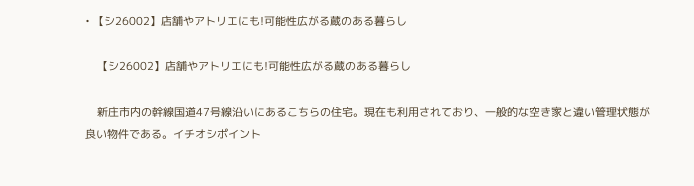• 【シ26002】店舗やアトリエにも!可能性広がる蔵のある暮らし

    【シ26002】店舗やアトリエにも!可能性広がる蔵のある暮らし

    新庄市内の幹線国道47号線沿いにあるこちらの住宅。現在も利用されており、一般的な空き家と違い管理状態が良い物件である。イチオシポイント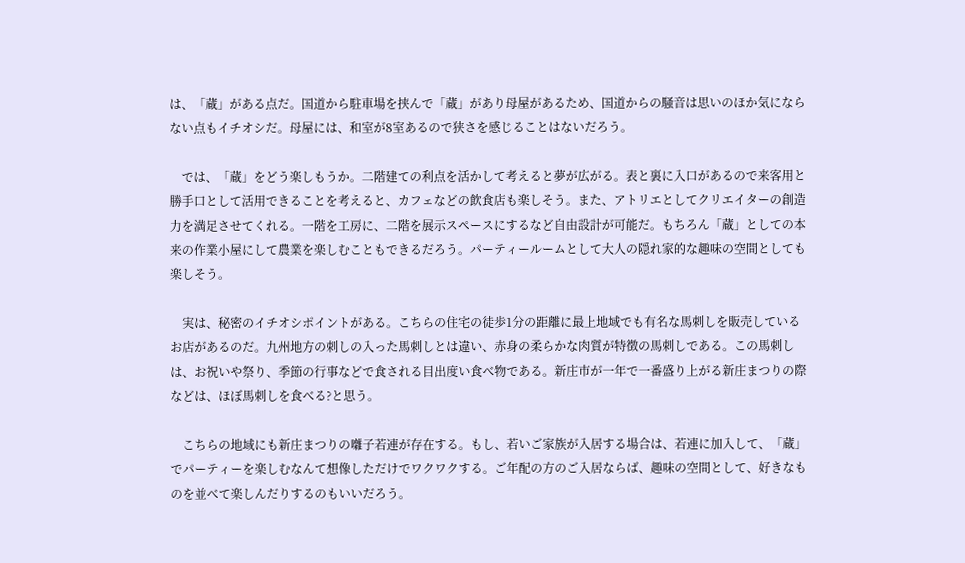は、「蔵」がある点だ。国道から駐車場を挟んで「蔵」があり母屋があるため、国道からの騒音は思いのほか気にならない点もイチオシだ。母屋には、和室が8室あるので狭さを感じることはないだろう。

    では、「蔵」をどう楽しもうか。二階建ての利点を活かして考えると夢が広がる。表と裏に入口があるので来客用と勝手口として活用できることを考えると、カフェなどの飲食店も楽しそう。また、アトリエとしてクリエイターの創造力を満足させてくれる。一階を工房に、二階を展示スペースにするなど自由設計が可能だ。もちろん「蔵」としての本来の作業小屋にして農業を楽しむこともできるだろう。パーティールームとして大人の隠れ家的な趣味の空間としても楽しそう。

    実は、秘密のイチオシポイントがある。こちらの住宅の徒歩1分の距離に最上地域でも有名な馬刺しを販売しているお店があるのだ。九州地方の刺しの入った馬刺しとは違い、赤身の柔らかな肉質が特徴の馬刺しである。この馬刺しは、お祝いや祭り、季節の行事などで食される目出度い食べ物である。新庄市が一年で一番盛り上がる新庄まつりの際などは、ほぼ馬刺しを食べる?と思う。

    こちらの地域にも新庄まつりの囃子若連が存在する。もし、若いご家族が入居する場合は、若連に加入して、「蔵」でパーティーを楽しむなんて想像しただけでワクワクする。ご年配の方のご入居ならば、趣味の空間として、好きなものを並べて楽しんだりするのもいいだろう。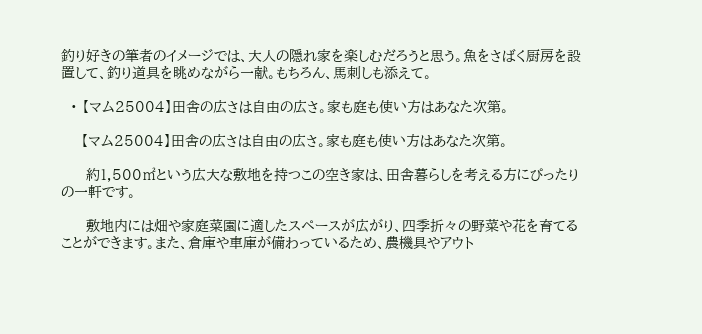釣り好きの筆者のイメージでは、大人の隠れ家を楽しむだろうと思う。魚をさばく厨房を設置して、釣り道具を眺めながら一献。もちろん、馬刺しも添えて。

  • 【マム25004】田舎の広さは自由の広さ。家も庭も使い方はあなた次第。

    【マム25004】田舎の広さは自由の広さ。家も庭も使い方はあなた次第。

     約1,500㎡という広大な敷地を持つこの空き家は、田舎暮らしを考える方にぴったりの一軒です。

     敷地内には畑や家庭菜園に適したスペースが広がり、四季折々の野菜や花を育てることができます。また、倉庫や車庫が備わっているため、農機具やアウト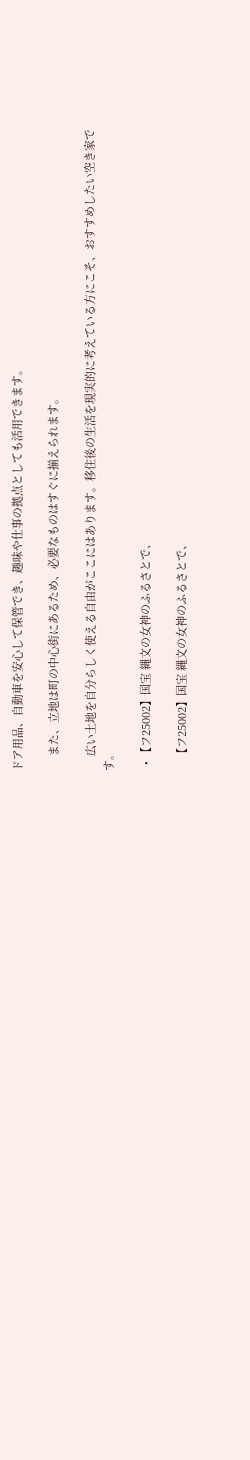ドア用品、自動車を安心して保管でき、趣味や仕事の拠点としても活用できます。

     また、立地は町の中心街にあるため、必要なものはすぐに揃えられます。

     広い土地を自分らしく使える自由がここにはあります。移住後の生活を現実的に考えている方にこそ、おすすめしたい空き家です。

  • 【フ25002】国宝 縄文の女神のふるさとで、

    【フ25002】国宝 縄文の女神のふるさとで、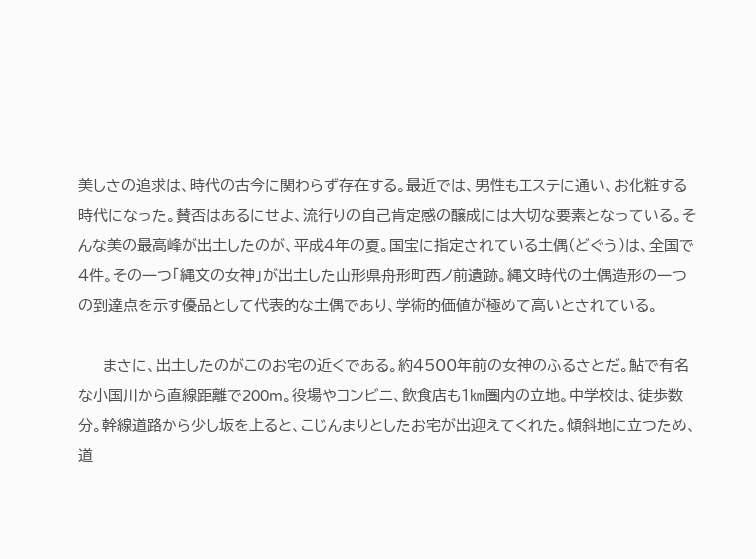美しさの追求は、時代の古今に関わらず存在する。最近では、男性もエステに通い、お化粧する時代になった。賛否はあるにせよ、流行りの自己肯定感の醸成には大切な要素となっている。そんな美の最高峰が出土したのが、平成4年の夏。国宝に指定されている土偶(どぐう)は、全国で4件。その一つ「縄文の女神」が出土した山形県舟形町西ノ前遺跡。縄文時代の土偶造形の一つの到達点を示す優品として代表的な土偶であり、学術的価値が極めて高いとされている。

     まさに、出土したのがこのお宅の近くである。約4500年前の女神のふるさとだ。鮎で有名な小国川から直線距離で200m。役場やコンビニ、飲食店も1㎞圏内の立地。中学校は、徒歩数分。幹線道路から少し坂を上ると、こじんまりとしたお宅が出迎えてくれた。傾斜地に立つため、道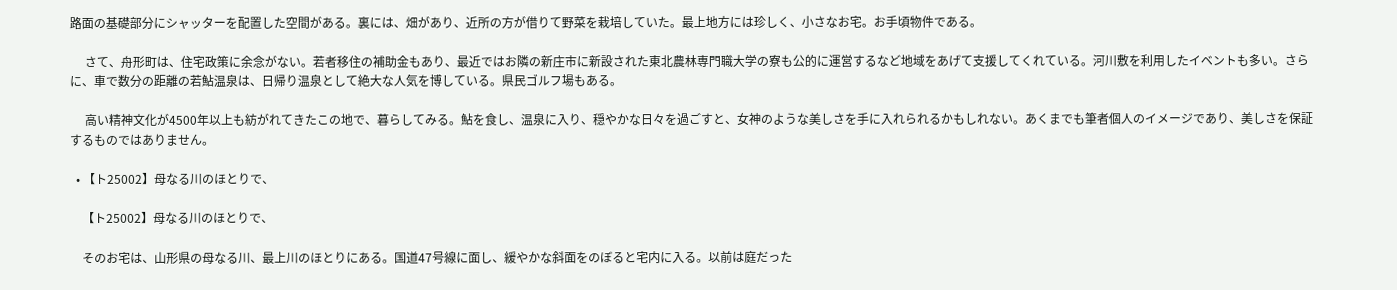路面の基礎部分にシャッターを配置した空間がある。裏には、畑があり、近所の方が借りて野菜を栽培していた。最上地方には珍しく、小さなお宅。お手頃物件である。

     さて、舟形町は、住宅政策に余念がない。若者移住の補助金もあり、最近ではお隣の新庄市に新設された東北農林専門職大学の寮も公的に運営するなど地域をあげて支援してくれている。河川敷を利用したイベントも多い。さらに、車で数分の距離の若鮎温泉は、日帰り温泉として絶大な人気を博している。県民ゴルフ場もある。

     高い精神文化が4500年以上も紡がれてきたこの地で、暮らしてみる。鮎を食し、温泉に入り、穏やかな日々を過ごすと、女神のような美しさを手に入れられるかもしれない。あくまでも筆者個人のイメージであり、美しさを保証するものではありません。

  • 【ト25002】母なる川のほとりで、

    【ト25002】母なる川のほとりで、

    そのお宅は、山形県の母なる川、最上川のほとりにある。国道47号線に面し、緩やかな斜面をのぼると宅内に入る。以前は庭だった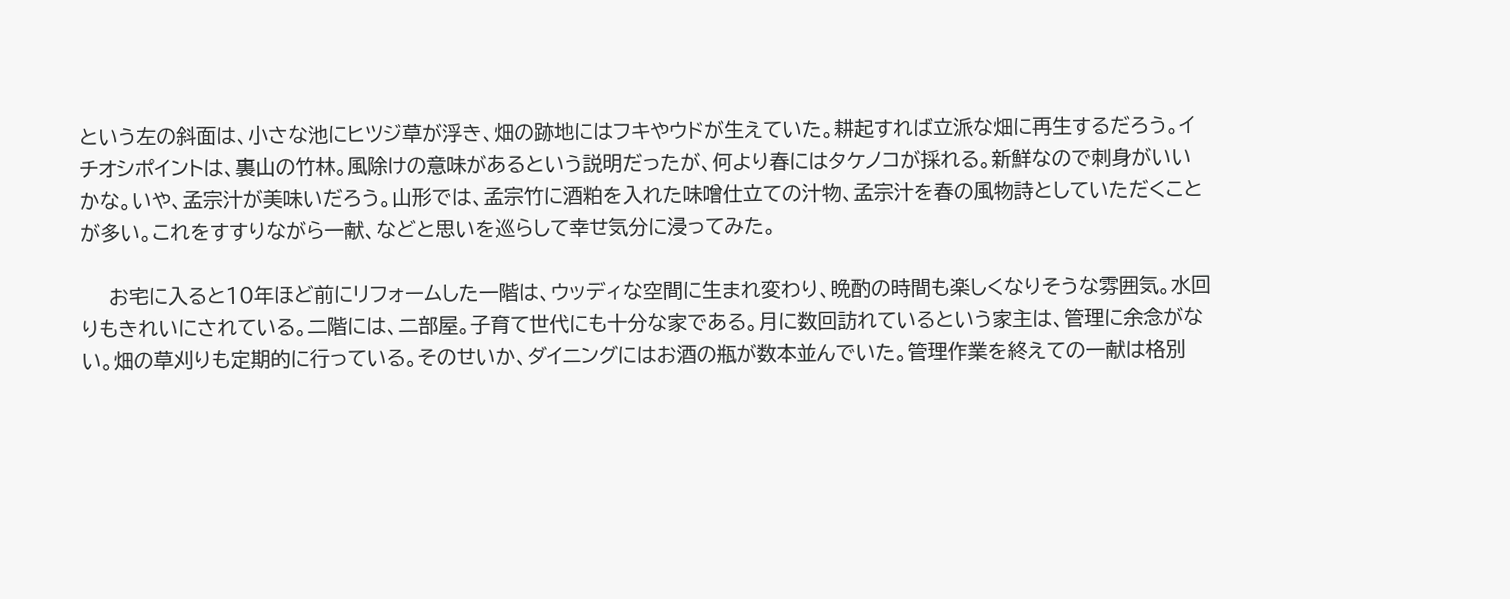という左の斜面は、小さな池にヒツジ草が浮き、畑の跡地にはフキやウドが生えていた。耕起すれば立派な畑に再生するだろう。イチオシポイントは、裏山の竹林。風除けの意味があるという説明だったが、何より春にはタケノコが採れる。新鮮なので刺身がいいかな。いや、孟宗汁が美味いだろう。山形では、孟宗竹に酒粕を入れた味噌仕立ての汁物、孟宗汁を春の風物詩としていただくことが多い。これをすすりながら一献、などと思いを巡らして幸せ気分に浸ってみた。

    お宅に入ると10年ほど前にリフォームした一階は、ウッディな空間に生まれ変わり、晩酌の時間も楽しくなりそうな雰囲気。水回りもきれいにされている。二階には、二部屋。子育て世代にも十分な家である。月に数回訪れているという家主は、管理に余念がない。畑の草刈りも定期的に行っている。そのせいか、ダイニングにはお酒の瓶が数本並んでいた。管理作業を終えての一献は格別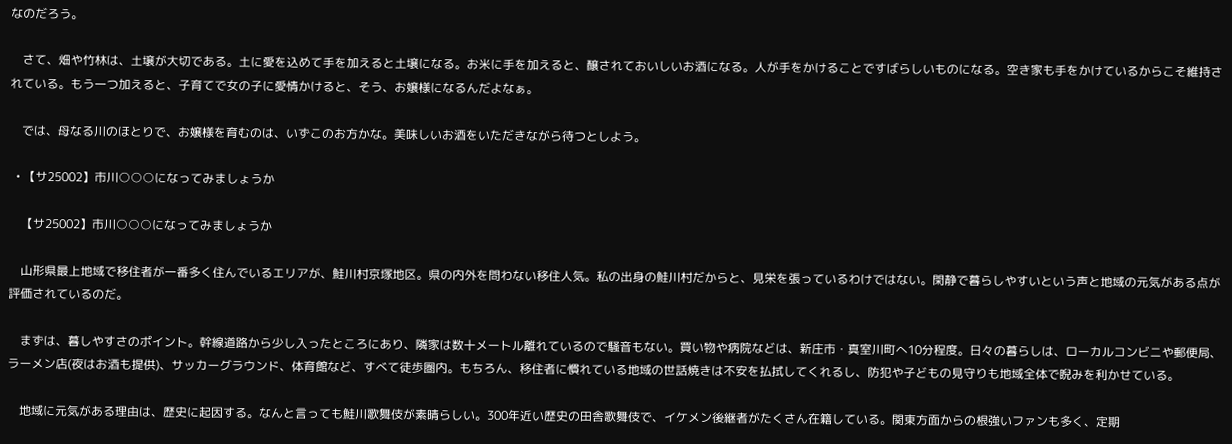なのだろう。

    さて、畑や竹林は、土壌が大切である。土に愛を込めて手を加えると土壌になる。お米に手を加えると、醸されておいしいお酒になる。人が手をかけることですばらしいものになる。空き家も手をかけているからこそ維持されている。もう一つ加えると、子育てで女の子に愛情かけると、そう、お嬢様になるんだよなぁ。

    では、母なる川のほとりで、お嬢様を育むのは、いずこのお方かな。美味しいお酒をいただきながら待つとしよう。

  • 【サ25002】市川○○○になってみましょうか

    【サ25002】市川○○○になってみましょうか

    山形県最上地域で移住者が一番多く住んでいるエリアが、鮭川村京塚地区。県の内外を問わない移住人気。私の出身の鮭川村だからと、見栄を張っているわけではない。閑静で暮らしやすいという声と地域の元気がある点が評価されているのだ。

    まずは、暮しやすさのポイント。幹線道路から少し入ったところにあり、隣家は数十メートル離れているので騒音もない。買い物や病院などは、新庄市・真室川町へ10分程度。日々の暮らしは、ローカルコンビニや郵便局、ラーメン店(夜はお酒も提供)、サッカーグラウンド、体育館など、すべて徒歩圏内。もちろん、移住者に慣れている地域の世話焼きは不安を払拭してくれるし、防犯や子どもの見守りも地域全体で睨みを利かせている。

    地域に元気がある理由は、歴史に起因する。なんと言っても鮭川歌舞伎が素晴らしい。300年近い歴史の田舎歌舞伎で、イケメン後継者がたくさん在籍している。関東方面からの根強いファンも多く、定期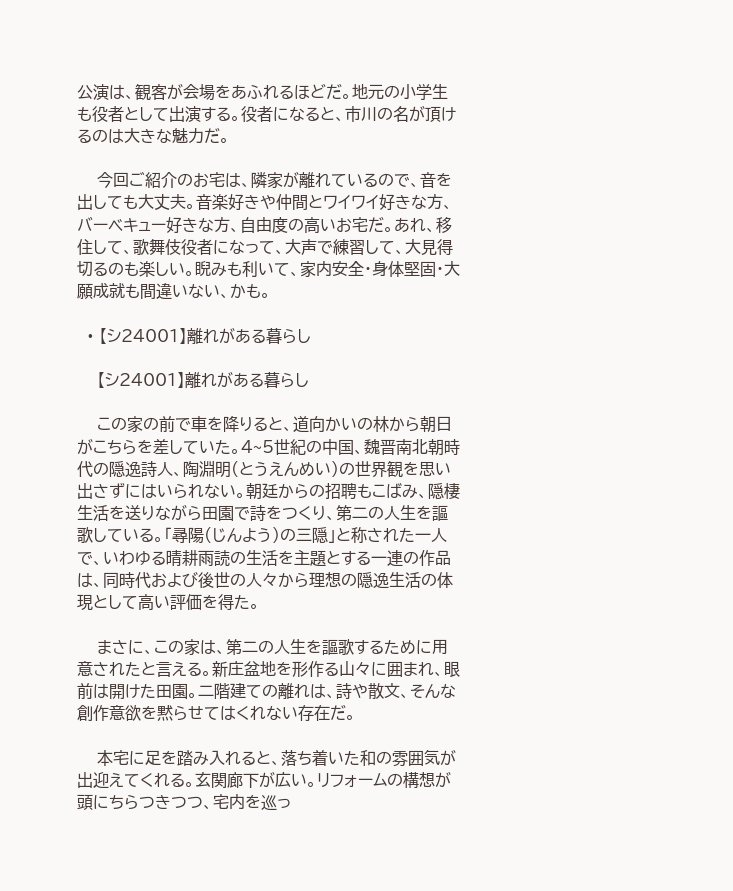公演は、観客が会場をあふれるほどだ。地元の小学生も役者として出演する。役者になると、市川の名が頂けるのは大きな魅力だ。

    今回ご紹介のお宅は、隣家が離れているので、音を出しても大丈夫。音楽好きや仲間とワイワイ好きな方、バーベキュー好きな方、自由度の高いお宅だ。あれ、移住して、歌舞伎役者になって、大声で練習して、大見得切るのも楽しい。睨みも利いて、家内安全・身体堅固・大願成就も間違いない、かも。

  • 【シ24001】離れがある暮らし

    【シ24001】離れがある暮らし

    この家の前で車を降りると、道向かいの林から朝日がこちらを差していた。4~5世紀の中国、魏晋南北朝時代の隠逸詩人、陶淵明(とうえんめい)の世界観を思い出さずにはいられない。朝廷からの招聘もこばみ、隠棲生活を送りながら田園で詩をつくり、第二の人生を謳歌している。「尋陽(じんよう)の三隠」と称された一人で、いわゆる晴耕雨読の生活を主題とする一連の作品は、同時代および後世の人々から理想の隠逸生活の体現として高い評価を得た。

    まさに、この家は、第二の人生を謳歌するために用意されたと言える。新庄盆地を形作る山々に囲まれ、眼前は開けた田園。二階建ての離れは、詩や散文、そんな創作意欲を黙らせてはくれない存在だ。

    本宅に足を踏み入れると、落ち着いた和の雰囲気が出迎えてくれる。玄関廊下が広い。リフォームの構想が頭にちらつきつつ、宅内を巡っ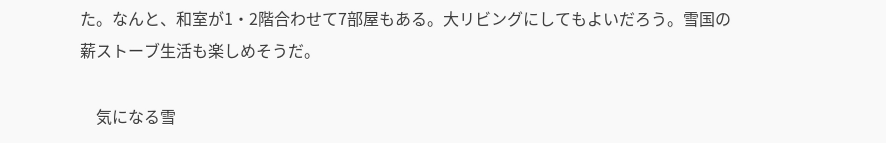た。なんと、和室が1・2階合わせて7部屋もある。大リビングにしてもよいだろう。雪国の薪ストーブ生活も楽しめそうだ。

    気になる雪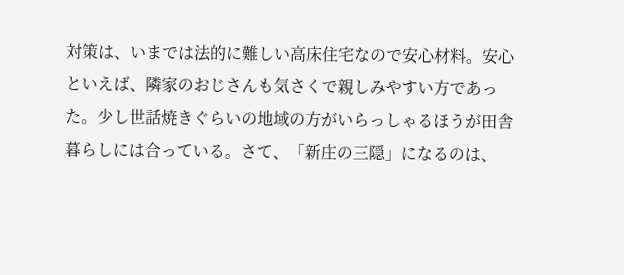対策は、いまでは法的に難しい高床住宅なので安心材料。安心といえば、隣家のおじさんも気さくで親しみやすい方であった。少し世話焼きぐらいの地域の方がいらっしゃるほうが田舎暮らしには合っている。さて、「新庄の三隠」になるのは、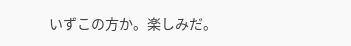いずこの方か。楽しみだ。